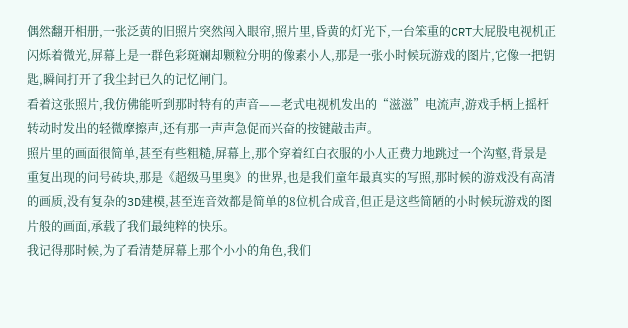偶然翻开相册,一张泛黄的旧照片突然闯入眼帘,照片里,昏黄的灯光下,一台笨重的CRT大屁股电视机正闪烁着微光,屏幕上是一群色彩斑斓却颗粒分明的像素小人,那是一张小时候玩游戏的图片,它像一把钥匙,瞬间打开了我尘封已久的记忆闸门。
看着这张照片,我仿佛能听到那时特有的声音——老式电视机发出的“滋滋”电流声,游戏手柄上摇杆转动时发出的轻微摩擦声,还有那一声声急促而兴奋的按键敲击声。
照片里的画面很简单,甚至有些粗糙,屏幕上,那个穿着红白衣服的小人正费力地跳过一个沟壑,背景是重复出现的问号砖块,那是《超级马里奥》的世界,也是我们童年最真实的写照,那时候的游戏没有高清的画质,没有复杂的3D建模,甚至连音效都是简单的8位机合成音,但正是这些简陋的小时候玩游戏的图片般的画面,承载了我们最纯粹的快乐。
我记得那时候,为了看清楚屏幕上那个小小的角色,我们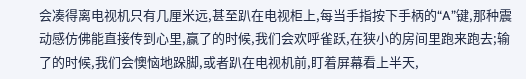会凑得离电视机只有几厘米远,甚至趴在电视柜上,每当手指按下手柄的“A”键,那种震动感仿佛能直接传到心里,赢了的时候,我们会欢呼雀跃,在狭小的房间里跑来跑去;输了的时候,我们会懊恼地跺脚,或者趴在电视机前,盯着屏幕看上半天,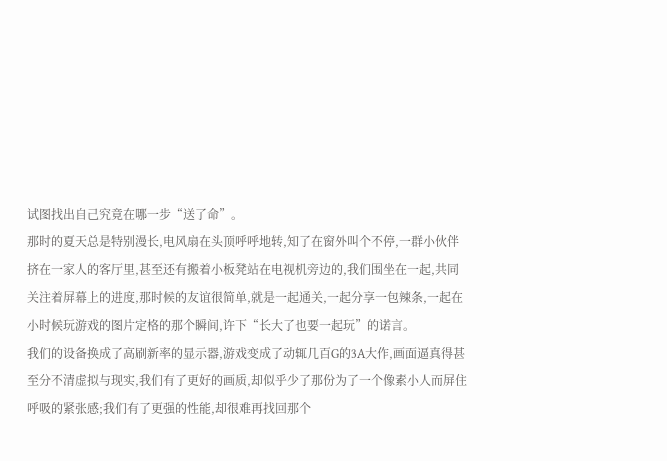试图找出自己究竟在哪一步“送了命”。
那时的夏天总是特别漫长,电风扇在头顶呼呼地转,知了在窗外叫个不停,一群小伙伴挤在一家人的客厅里,甚至还有搬着小板凳站在电视机旁边的,我们围坐在一起,共同关注着屏幕上的进度,那时候的友谊很简单,就是一起通关,一起分享一包辣条,一起在小时候玩游戏的图片定格的那个瞬间,许下“长大了也要一起玩”的诺言。
我们的设备换成了高刷新率的显示器,游戏变成了动辄几百G的3A大作,画面逼真得甚至分不清虚拟与现实,我们有了更好的画质,却似乎少了那份为了一个像素小人而屏住呼吸的紧张感;我们有了更强的性能,却很难再找回那个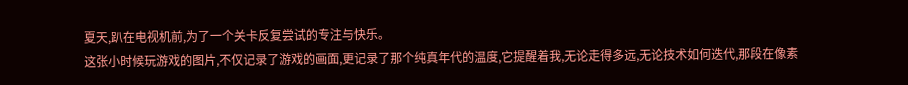夏天,趴在电视机前,为了一个关卡反复尝试的专注与快乐。
这张小时候玩游戏的图片,不仅记录了游戏的画面,更记录了那个纯真年代的温度,它提醒着我,无论走得多远,无论技术如何迭代,那段在像素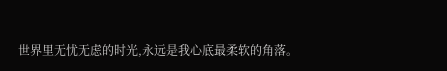世界里无忧无虑的时光,永远是我心底最柔软的角落。